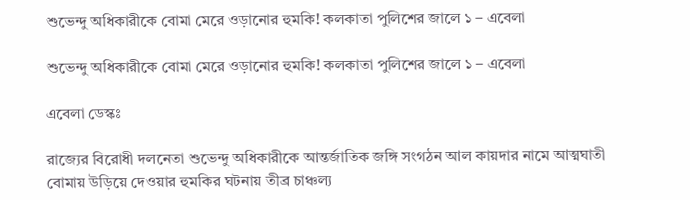শুভেন্দু অধিকারীকে বোমা মেরে ওড়ানোর হুমকি! কলকাতা পুলিশের জালে ১ – এবেলা

শুভেন্দু অধিকারীকে বোমা মেরে ওড়ানোর হুমকি! কলকাতা পুলিশের জালে ১ – এবেলা

এবেলা ডেস্কঃ

রাজ্যের বিরোধী দলনেতা শুভেন্দু অধিকারীকে আন্তর্জাতিক জঙ্গি সংগঠন আল কায়দার নামে আত্মঘাতী বোমায় উড়িয়ে দেওয়ার হুমকির ঘটনায় তীব্র চাঞ্চল্য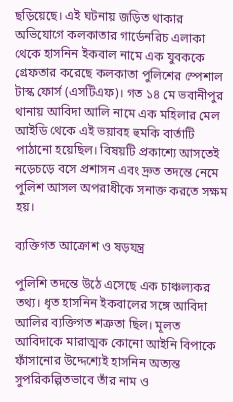ছড়িয়েছে। এই ঘটনায় জড়িত থাকার অভিযোগে কলকাতার গার্ডেনরিচ এলাকা থেকে হাসনিন ইকবাল নামে এক যুবককে গ্রেফতার করেছে কলকাতা পুলিশের স্পেশাল টাস্ক ফোর্স (এসটিএফ)। গত ১৪ মে ভবানীপুর থানায় আবিদা আলি নামে এক মহিলার মেল আইডি থেকে এই ভয়াবহ হুমকি বার্তাটি পাঠানো হয়েছিল। বিষয়টি প্রকাশ্যে আসতেই নড়েচড়ে বসে প্রশাসন এবং দ্রুত তদন্তে নেমে পুলিশ আসল অপরাধীকে সনাক্ত করতে সক্ষম হয়।

ব্যক্তিগত আক্রোশ ও ষড়যন্ত্র

পুলিশি তদন্তে উঠে এসেছে এক চাঞ্চল্যকর তথ্য। ধৃত হাসনিন ইকবালের সঙ্গে আবিদা আলির ব্যক্তিগত শত্রুতা ছিল। মূলত আবিদাকে মারাত্মক কোনো আইনি বিপাকে ফাঁসানোর উদ্দেশ্যেই হাসনিন অত্যন্ত সুপরিকল্পিতভাবে তাঁর নাম ও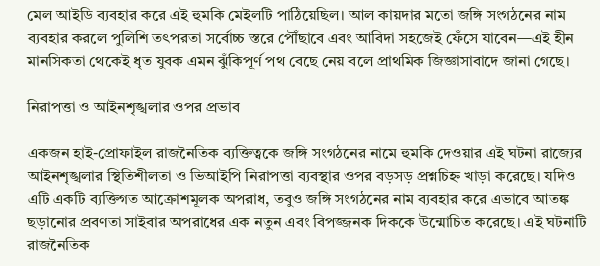মেল আইডি ব্যবহার করে এই হুমকি মেইলটি পাঠিয়েছিল। আল কায়দার মতো জঙ্গি সংগঠনের নাম ব্যবহার করলে পুলিশি তৎপরতা সর্বোচ্চ স্তরে পৌঁছাবে এবং আবিদা সহজেই ফেঁসে যাবেন—এই হীন মানসিকতা থেকেই ধৃত যুবক এমন ঝুঁকিপূর্ণ পথ বেছে নেয় বলে প্রাথমিক জিজ্ঞাসাবাদে জানা গেছে।

নিরাপত্তা ও আইনশৃঙ্খলার ওপর প্রভাব

একজন হাই-প্রোফাইল রাজনৈতিক ব্যক্তিত্বকে জঙ্গি সংগঠনের নামে হুমকি দেওয়ার এই ঘটনা রাজ্যের আইনশৃঙ্খলার স্থিতিশীলতা ও ভিআইপি নিরাপত্তা ব্যবস্থার ওপর বড়সড় প্রশ্নচিহ্ন খাড়া করেছে। যদিও এটি একটি ব্যক্তিগত আক্রোশমূলক অপরাধ, তবুও জঙ্গি সংগঠনের নাম ব্যবহার করে এভাবে আতঙ্ক ছড়ানোর প্রবণতা সাইবার অপরাধের এক নতুন এবং বিপজ্জনক দিককে উন্মোচিত করেছে। এই ঘটনাটি রাজনৈতিক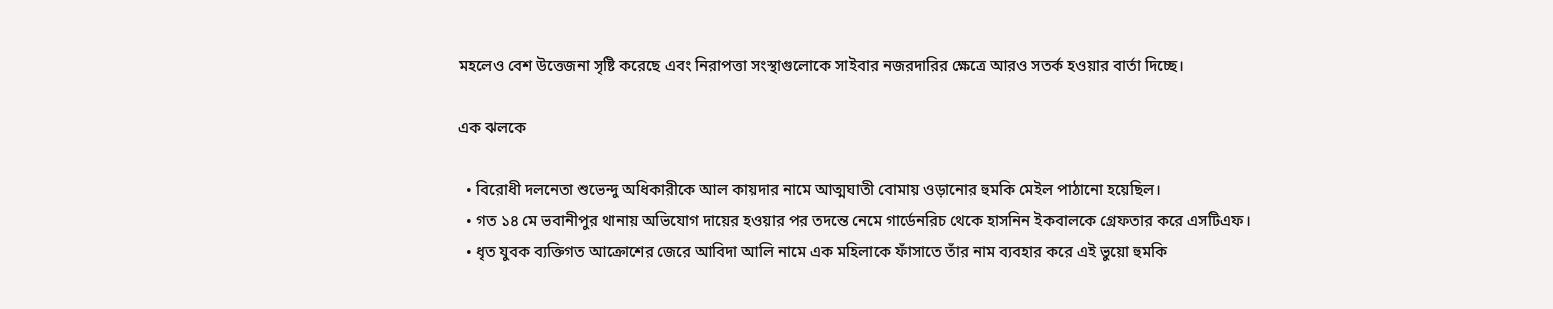মহলেও বেশ উত্তেজনা সৃষ্টি করেছে এবং নিরাপত্তা সংস্থাগুলোকে সাইবার নজরদারির ক্ষেত্রে আরও সতর্ক হওয়ার বার্তা দিচ্ছে।

এক ঝলকে

  • বিরোধী দলনেতা শুভেন্দু অধিকারীকে আল কায়দার নামে আত্মঘাতী বোমায় ওড়ানোর হুমকি মেইল পাঠানো হয়েছিল।
  • গত ১৪ মে ভবানীপুর থানায় অভিযোগ দায়ের হওয়ার পর তদন্তে নেমে গার্ডেনরিচ থেকে হাসনিন ইকবালকে গ্রেফতার করে এসটিএফ।
  • ধৃত যুবক ব্যক্তিগত আক্রোশের জেরে আবিদা আলি নামে এক মহিলাকে ফাঁসাতে তাঁর নাম ব্যবহার করে এই ভুয়ো হুমকি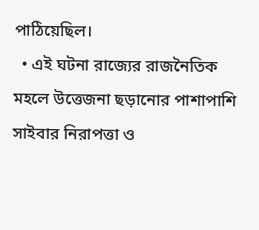পাঠিয়েছিল।
  • এই ঘটনা রাজ্যের রাজনৈতিক মহলে উত্তেজনা ছড়ানোর পাশাপাশি সাইবার নিরাপত্তা ও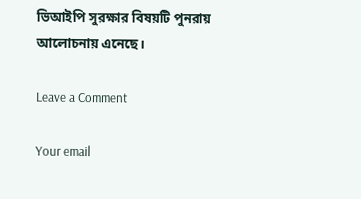ভিআইপি সুরক্ষার বিষয়টি পুনরায় আলোচনায় এনেছে।

Leave a Comment

Your email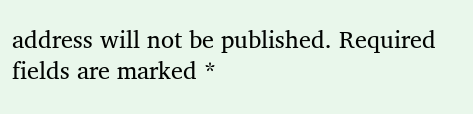address will not be published. Required fields are marked *